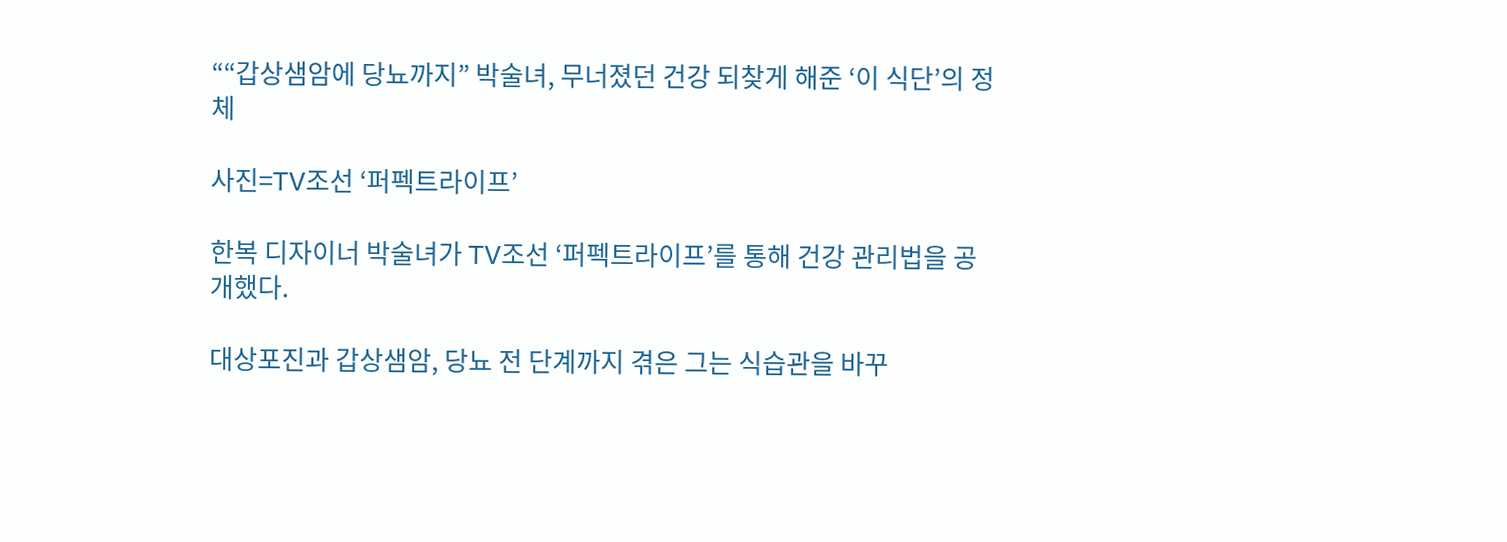““갑상샘암에 당뇨까지” 박술녀, 무너졌던 건강 되찾게 해준 ‘이 식단’의 정체

사진=TV조선 ‘퍼펙트라이프’

한복 디자이너 박술녀가 TV조선 ‘퍼펙트라이프’를 통해 건강 관리법을 공개했다.

대상포진과 갑상샘암, 당뇨 전 단계까지 겪은 그는 식습관을 바꾸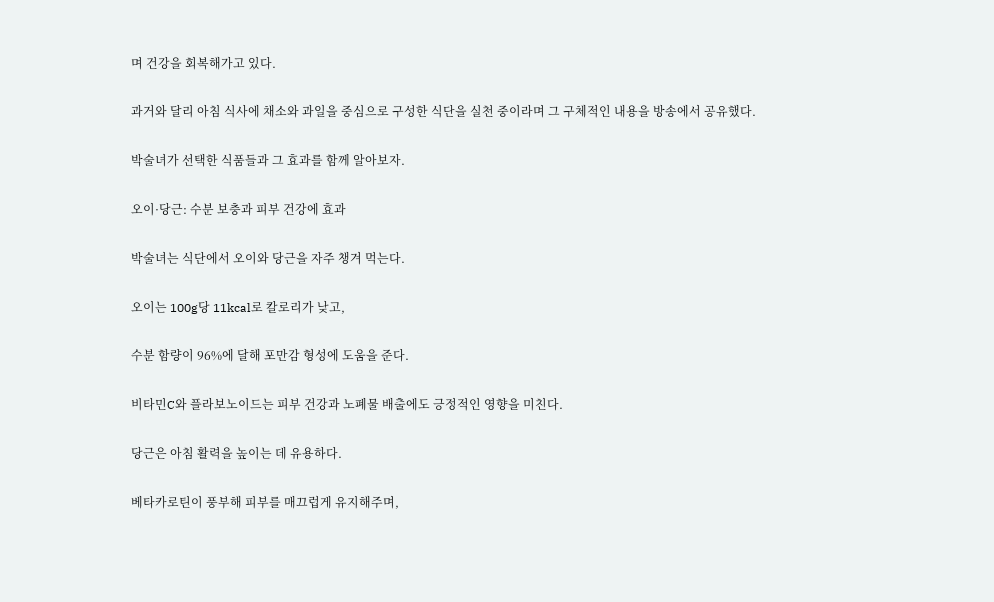며 건강을 회복해가고 있다.

과거와 달리 아침 식사에 채소와 과일을 중심으로 구성한 식단을 실천 중이라며 그 구체적인 내용을 방송에서 공유했다.

박술녀가 선택한 식품들과 그 효과를 함께 알아보자.

오이·당근: 수분 보충과 피부 건강에 효과

박술녀는 식단에서 오이와 당근을 자주 챙겨 먹는다.

오이는 100g당 11kcal로 칼로리가 낮고,

수분 함량이 96%에 달해 포만감 형성에 도움을 준다.

비타민C와 플라보노이드는 피부 건강과 노폐물 배출에도 긍정적인 영향을 미친다.

당근은 아침 활력을 높이는 데 유용하다.

베타카로틴이 풍부해 피부를 매끄럽게 유지해주며,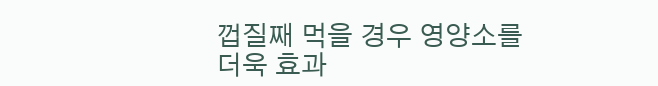껍질째 먹을 경우 영양소를 더욱 효과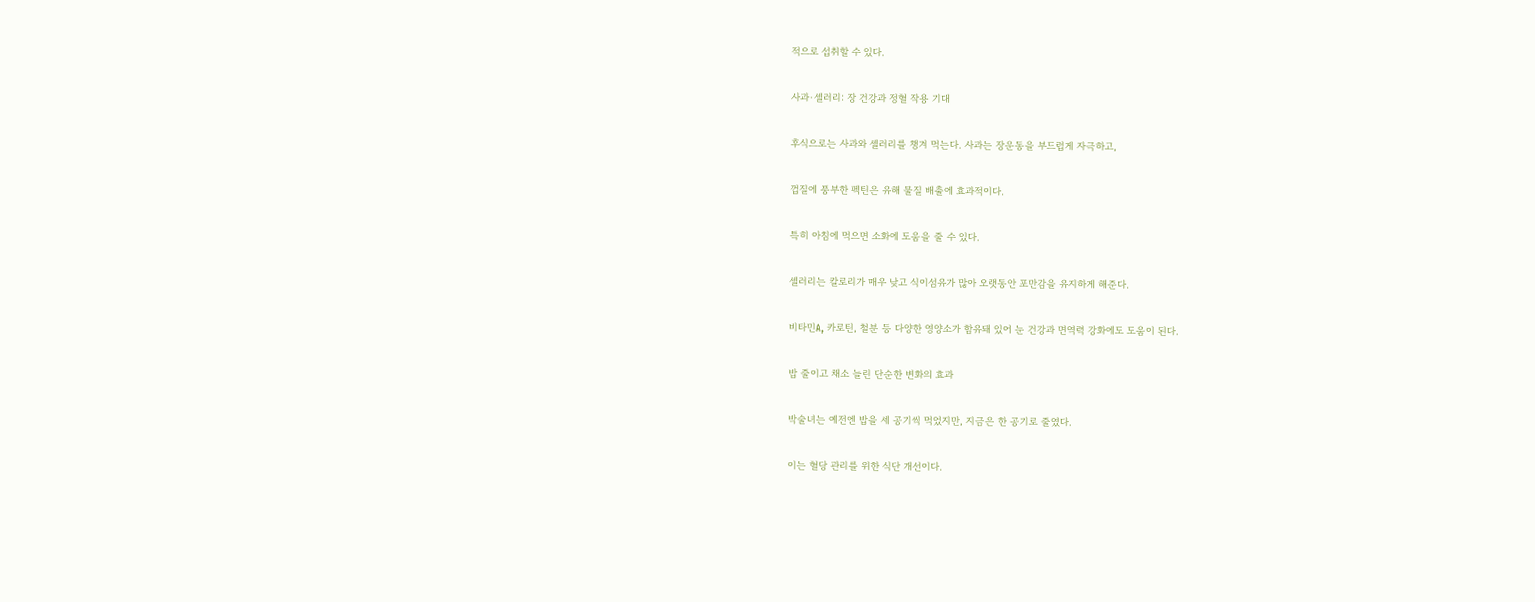적으로 섭취할 수 있다.

사과·셀러리: 장 건강과 정혈 작용 기대

후식으로는 사과와 셀러리를 챙겨 먹는다. 사과는 장운동을 부드럽게 자극하고,

껍질에 풍부한 펙틴은 유해 물질 배출에 효과적이다.

특히 아침에 먹으면 소화에 도움을 줄 수 있다.

셀러리는 칼로리가 매우 낮고 식이섬유가 많아 오랫동안 포만감을 유지하게 해준다.

비타민A, 카로틴, 철분 등 다양한 영양소가 함유돼 있어 눈 건강과 면역력 강화에도 도움이 된다.

밥 줄이고 채소 늘린 단순한 변화의 효과

박술녀는 예전엔 밥을 세 공기씩 먹었지만, 지금은 한 공기로 줄였다.

이는 혈당 관리를 위한 식단 개선이다.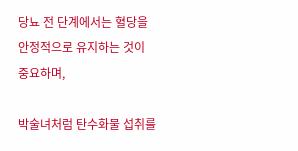당뇨 전 단계에서는 혈당을 안정적으로 유지하는 것이 중요하며,

박술녀처럼 탄수화물 섭취를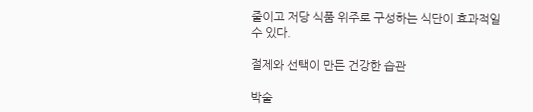줄이고 저당 식품 위주로 구성하는 식단이 효과적일 수 있다.

절제와 선택이 만든 건강한 습관

박술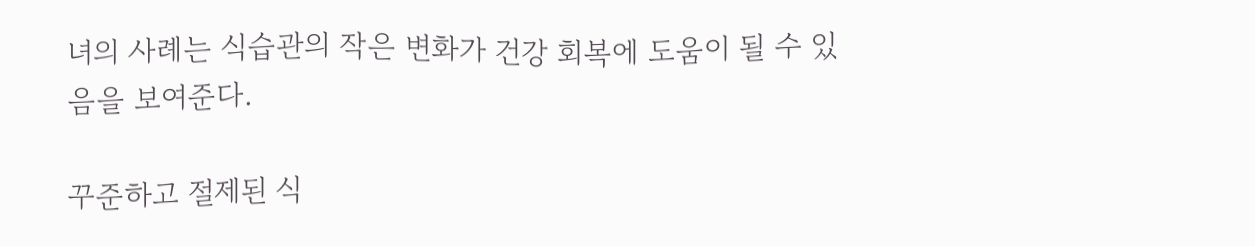녀의 사례는 식습관의 작은 변화가 건강 회복에 도움이 될 수 있음을 보여준다.

꾸준하고 절제된 식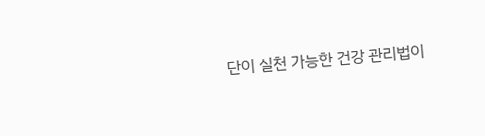단이 실천 가능한 건강 관리법이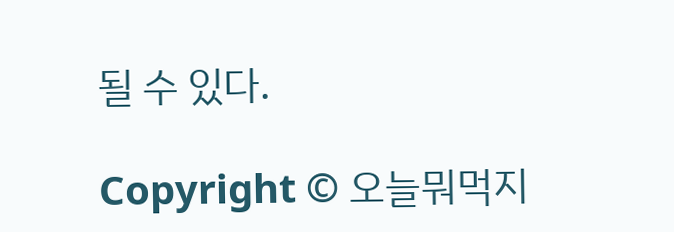될 수 있다.

Copyright © 오늘뭐먹지